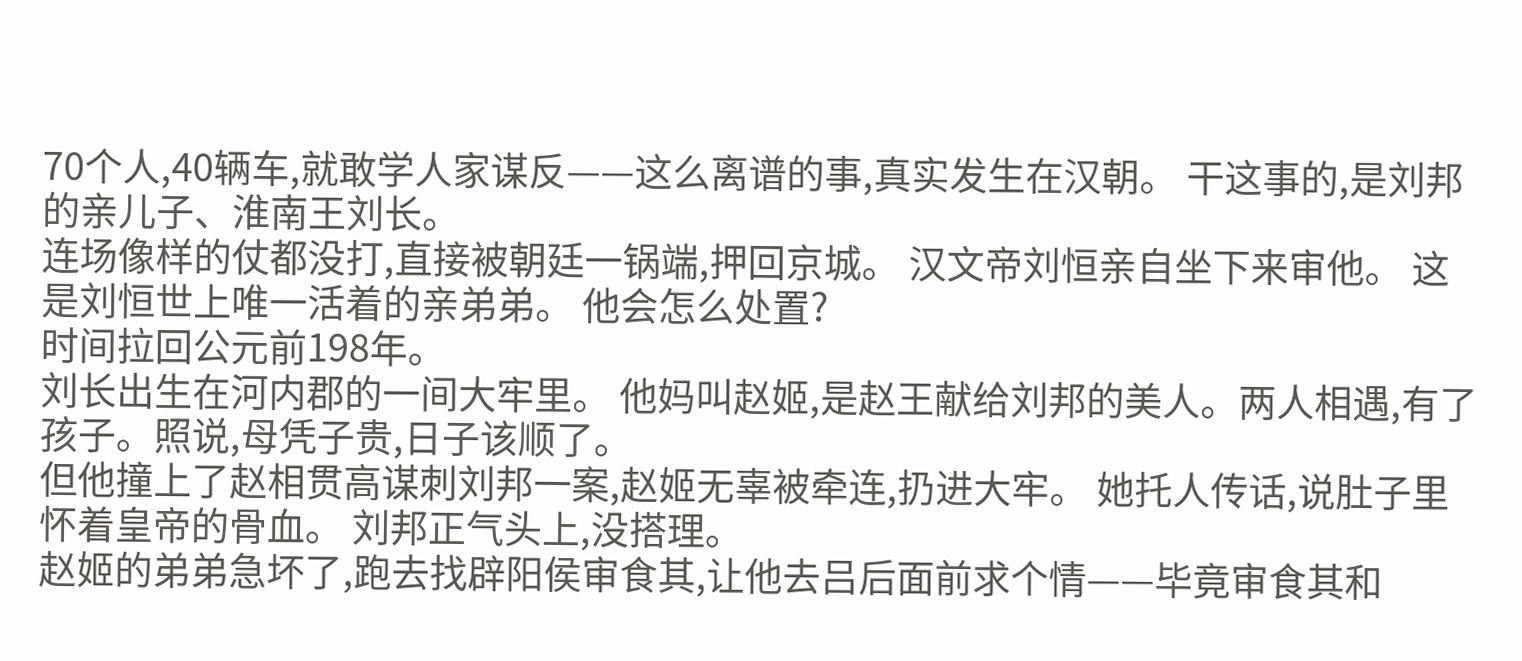70个人,40辆车,就敢学人家谋反——这么离谱的事,真实发生在汉朝。 干这事的,是刘邦的亲儿子、淮南王刘长。
连场像样的仗都没打,直接被朝廷一锅端,押回京城。 汉文帝刘恒亲自坐下来审他。 这是刘恒世上唯一活着的亲弟弟。 他会怎么处置?
时间拉回公元前198年。
刘长出生在河内郡的一间大牢里。 他妈叫赵姬,是赵王献给刘邦的美人。两人相遇,有了孩子。照说,母凭子贵,日子该顺了。
但他撞上了赵相贯高谋刺刘邦一案,赵姬无辜被牵连,扔进大牢。 她托人传话,说肚子里怀着皇帝的骨血。 刘邦正气头上,没搭理。
赵姬的弟弟急坏了,跑去找辟阳侯审食其,让他去吕后面前求个情——毕竟审食其和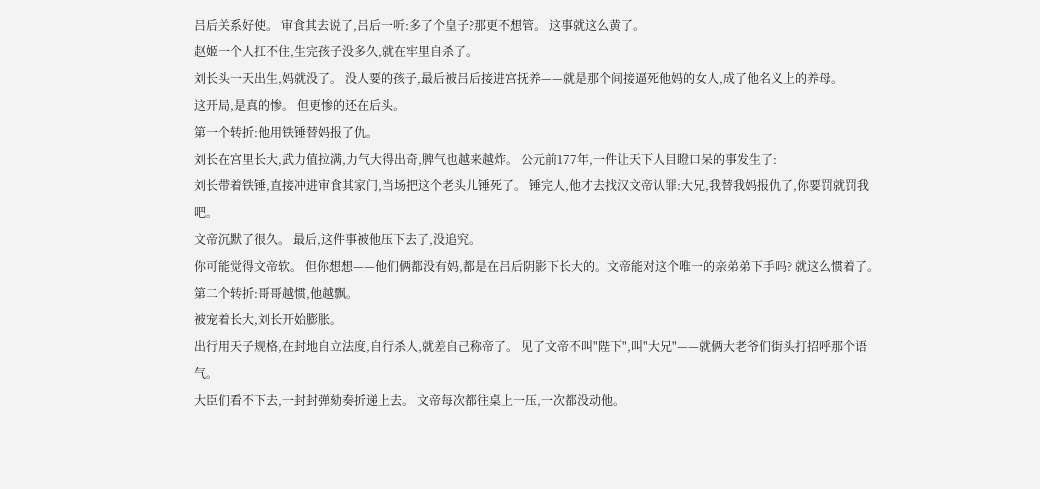吕后关系好使。 审食其去说了,吕后一听:多了个皇子?那更不想管。 这事就这么黄了。
赵姬一个人扛不住,生完孩子没多久,就在牢里自杀了。
刘长头一天出生,妈就没了。 没人要的孩子,最后被吕后接进宫抚养——就是那个间接逼死他妈的女人,成了他名义上的养母。
这开局,是真的惨。 但更惨的还在后头。
第一个转折:他用铁锤替妈报了仇。
刘长在宫里长大,武力值拉满,力气大得出奇,脾气也越来越炸。 公元前177年,一件让天下人目瞪口呆的事发生了:
刘长带着铁锤,直接冲进审食其家门,当场把这个老头儿锤死了。 锤完人,他才去找汉文帝认罪:大兄,我替我妈报仇了,你要罚就罚我吧。
文帝沉默了很久。 最后,这件事被他压下去了,没追究。
你可能觉得文帝软。 但你想想——他们俩都没有妈,都是在吕后阴影下长大的。文帝能对这个唯一的亲弟弟下手吗? 就这么惯着了。
第二个转折:哥哥越惯,他越飘。
被宠着长大,刘长开始膨胀。
出行用天子规格,在封地自立法度,自行杀人,就差自己称帝了。 见了文帝不叫"陛下",叫"大兄"——就俩大老爷们街头打招呼那个语气。
大臣们看不下去,一封封弹劾奏折递上去。 文帝每次都往桌上一压,一次都没动他。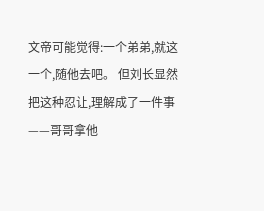文帝可能觉得:一个弟弟,就这一个,随他去吧。 但刘长显然把这种忍让,理解成了一件事——哥哥拿他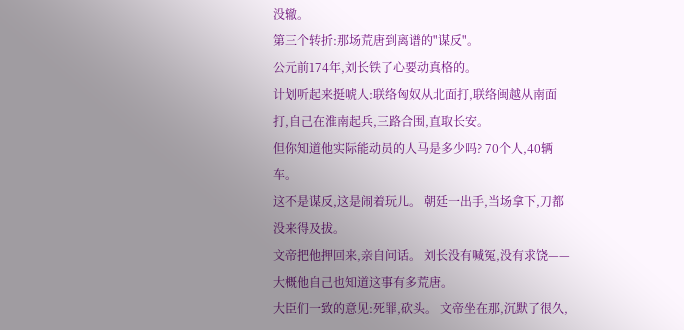没辙。
第三个转折:那场荒唐到离谱的"谋反"。
公元前174年,刘长铁了心要动真格的。
计划听起来挺唬人:联络匈奴从北面打,联络闽越从南面打,自己在淮南起兵,三路合围,直取长安。
但你知道他实际能动员的人马是多少吗? 70个人,40辆车。
这不是谋反,这是闹着玩儿。 朝廷一出手,当场拿下,刀都没来得及拔。
文帝把他押回来,亲自问话。 刘长没有喊冤,没有求饶——大概他自己也知道这事有多荒唐。
大臣们一致的意见:死罪,砍头。 文帝坐在那,沉默了很久,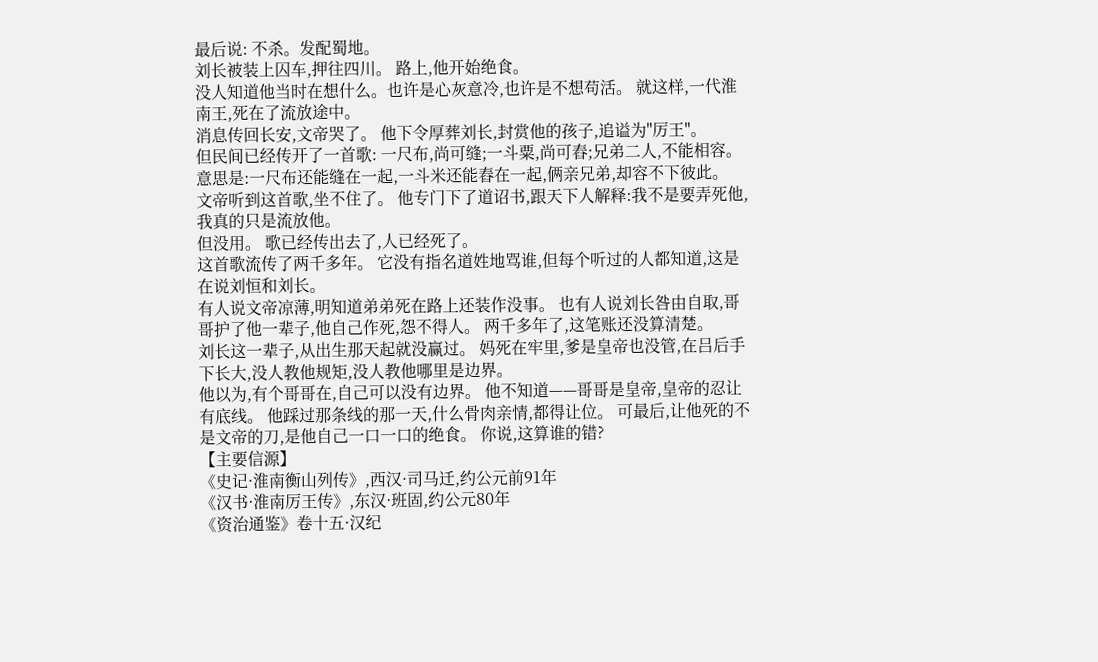最后说: 不杀。发配蜀地。
刘长被装上囚车,押往四川。 路上,他开始绝食。
没人知道他当时在想什么。也许是心灰意冷,也许是不想苟活。 就这样,一代淮南王,死在了流放途中。
消息传回长安,文帝哭了。 他下令厚葬刘长,封赏他的孩子,追谥为"厉王"。
但民间已经传开了一首歌: 一尺布,尚可缝;一斗粟,尚可舂;兄弟二人,不能相容。 意思是:一尺布还能缝在一起,一斗米还能舂在一起,俩亲兄弟,却容不下彼此。
文帝听到这首歌,坐不住了。 他专门下了道诏书,跟天下人解释:我不是要弄死他,我真的只是流放他。
但没用。 歌已经传出去了,人已经死了。
这首歌流传了两千多年。 它没有指名道姓地骂谁,但每个听过的人都知道,这是在说刘恒和刘长。
有人说文帝凉薄,明知道弟弟死在路上还装作没事。 也有人说刘长咎由自取,哥哥护了他一辈子,他自己作死,怨不得人。 两千多年了,这笔账还没算清楚。
刘长这一辈子,从出生那天起就没赢过。 妈死在牢里,爹是皇帝也没管,在吕后手下长大,没人教他规矩,没人教他哪里是边界。
他以为,有个哥哥在,自己可以没有边界。 他不知道——哥哥是皇帝,皇帝的忍让有底线。 他踩过那条线的那一天,什么骨肉亲情,都得让位。 可最后,让他死的不是文帝的刀,是他自己一口一口的绝食。 你说,这算谁的错?
【主要信源】
《史记·淮南衡山列传》,西汉·司马迁,约公元前91年
《汉书·淮南厉王传》,东汉·班固,约公元80年
《资治通鉴》卷十五·汉纪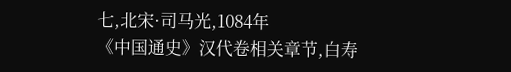七,北宋·司马光,1084年
《中国通史》汉代卷相关章节,白寿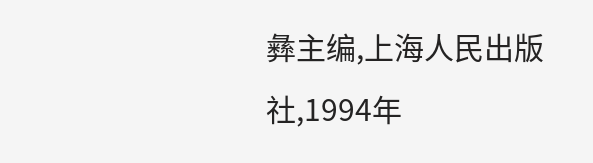彝主编,上海人民出版社,1994年